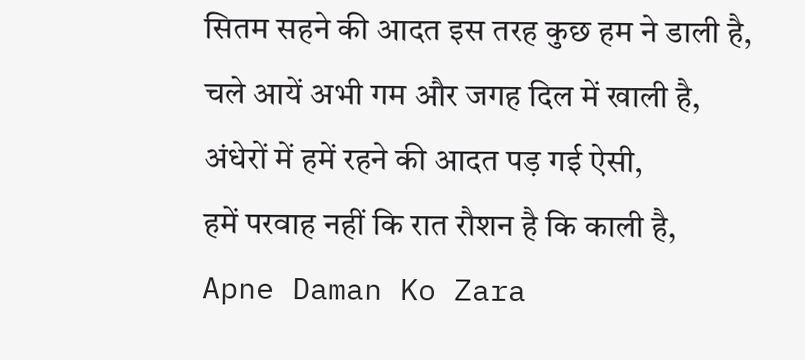सितम सहने की आदत इस तरह कुछ हम ने डाली है,
चले आयें अभी गम और जगह दिल में खाली है,
अंधेरों में हमें रहने की आदत पड़ गई ऐसी,
हमें परवाह नहीं कि रात रौशन है कि काली है,
Apne Daman Ko Zara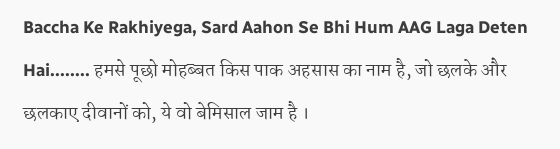Baccha Ke Rakhiyega, Sard Aahon Se Bhi Hum AAG Laga Deten Hai........ हमसे पूछो मोहब्बत किस पाक अहसास का नाम है, जो छलके और छलकाए दीवानों को, ये वो बेमिसाल जाम है ।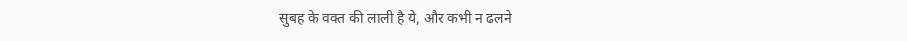सुबह के वक्त की लाली है ये, और कभी न ढलने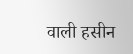वाली हसीन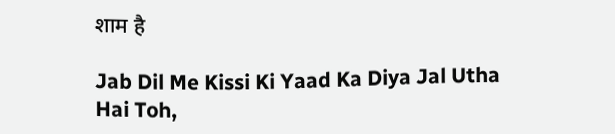शाम है

Jab Dil Me Kissi Ki Yaad Ka Diya Jal Utha Hai Toh,